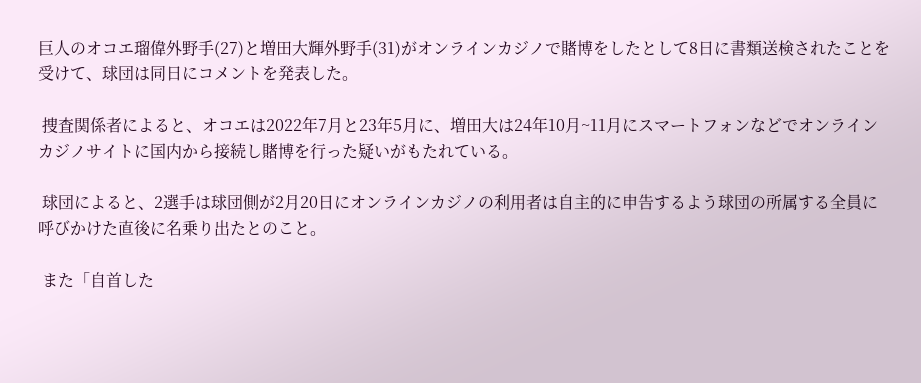巨人のオコエ瑠偉外野手(27)と増田大輝外野手(31)がオンラインカジノで賭博をしたとして8日に書類送検されたことを受けて、球団は同日にコメントを発表した。

 捜査関係者によると、オコエは2022年7月と23年5月に、増田大は24年10月~11月にスマートフォンなどでオンラインカジノサイトに国内から接続し賭博を行った疑いがもたれている。

 球団によると、2選手は球団側が2月20日にオンラインカジノの利用者は自主的に申告するよう球団の所属する全員に呼びかけた直後に名乗り出たとのこと。

 また「自首した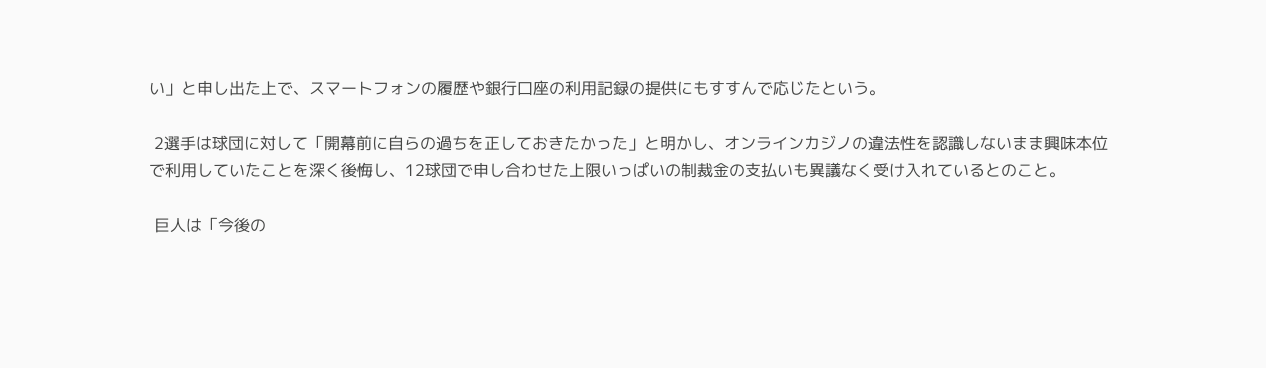い」と申し出た上で、スマートフォンの履歴や銀行口座の利用記録の提供にもすすんで応じたという。

 2選手は球団に対して「開幕前に自らの過ちを正しておきたかった」と明かし、オンラインカジノの違法性を認識しないまま興味本位で利用していたことを深く後悔し、12球団で申し合わせた上限いっぱいの制裁金の支払いも異議なく受け入れているとのこと。

 巨人は「今後の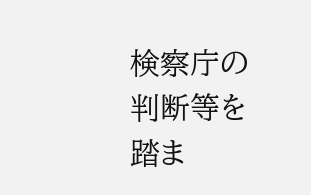検察庁の判断等を踏ま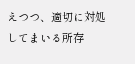えつつ、適切に対処してまいる所存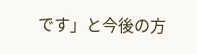です」と今後の方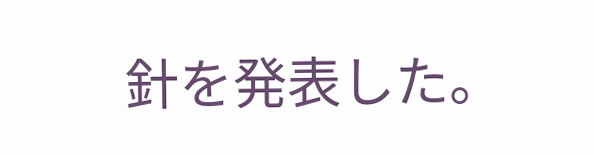針を発表した。